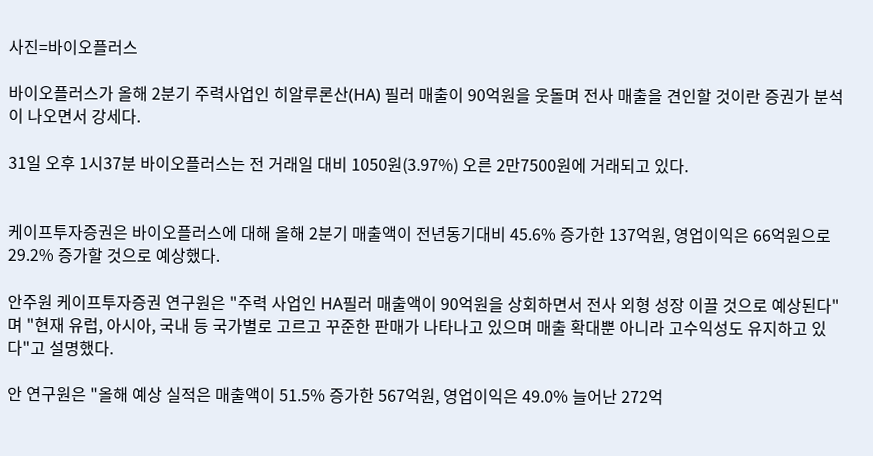사진=바이오플러스

바이오플러스가 올해 2분기 주력사업인 히알루론산(HA) 필러 매출이 90억원을 웃돌며 전사 매출을 견인할 것이란 증권가 분석이 나오면서 강세다.

31일 오후 1시37분 바이오플러스는 전 거래일 대비 1050원(3.97%) 오른 2만7500원에 거래되고 있다.


케이프투자증권은 바이오플러스에 대해 올해 2분기 매출액이 전년동기대비 45.6% 증가한 137억원, 영업이익은 66억원으로 29.2% 증가할 것으로 예상했다.

안주원 케이프투자증권 연구원은 "주력 사업인 HA필러 매출액이 90억원을 상회하면서 전사 외형 성장 이끌 것으로 예상된다"며 "현재 유럽, 아시아, 국내 등 국가별로 고르고 꾸준한 판매가 나타나고 있으며 매출 확대뿐 아니라 고수익성도 유지하고 있다"고 설명했다.

안 연구원은 "올해 예상 실적은 매출액이 51.5% 증가한 567억원, 영업이익은 49.0% 늘어난 272억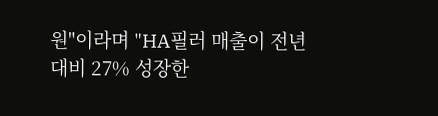원"이라며 "HA필러 매출이 전년대비 27% 성장한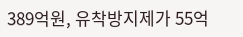389억원, 유착방지제가 55억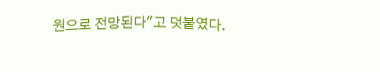원으로 전망된다"고 덧붙였다.